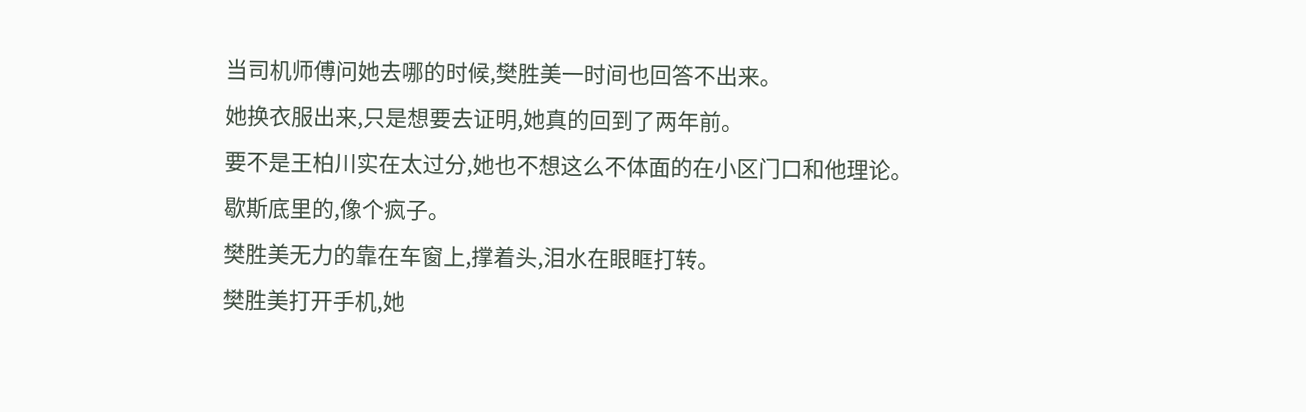当司机师傅问她去哪的时候,樊胜美一时间也回答不出来。
她换衣服出来,只是想要去证明,她真的回到了两年前。
要不是王柏川实在太过分,她也不想这么不体面的在小区门口和他理论。
歇斯底里的,像个疯子。
樊胜美无力的靠在车窗上,撑着头,泪水在眼眶打转。
樊胜美打开手机,她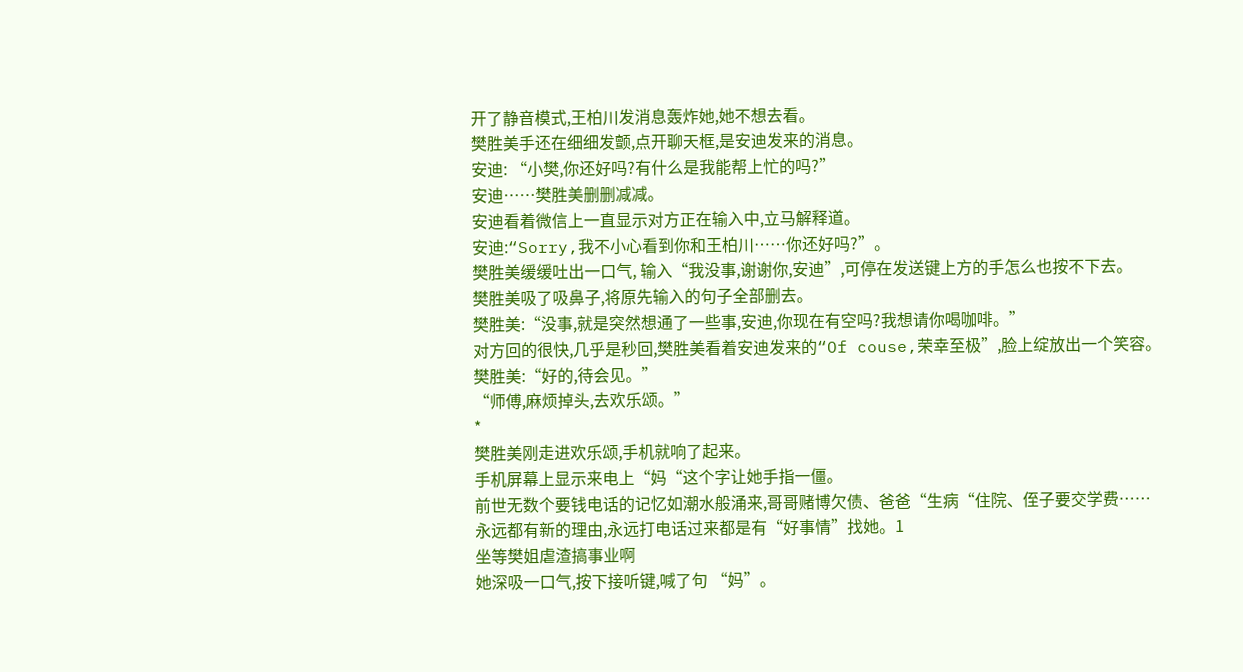开了静音模式,王柏川发消息轰炸她,她不想去看。
樊胜美手还在细细发颤,点开聊天框,是安迪发来的消息。
安迪: “小樊,你还好吗?有什么是我能帮上忙的吗?”
安迪……樊胜美删删减减。
安迪看着微信上一直显示对方正在输入中,立马解释道。
安迪:“Sorry,我不小心看到你和王柏川……你还好吗?”。
樊胜美缓缓吐出一口气, 输入“我没事,谢谢你,安迪”,可停在发送键上方的手怎么也按不下去。
樊胜美吸了吸鼻子,将原先输入的句子全部删去。
樊胜美:“没事,就是突然想通了一些事,安迪,你现在有空吗?我想请你喝咖啡。”
对方回的很快,几乎是秒回,樊胜美看着安迪发来的“Of couse,荣幸至极”,脸上绽放出一个笑容。
樊胜美:“好的,待会见。”
“师傅,麻烦掉头,去欢乐颂。”
*
樊胜美刚走进欢乐颂,手机就响了起来。
手机屏幕上显示来电上“妈“这个字让她手指一僵。
前世无数个要钱电话的记忆如潮水般涌来,哥哥赌博欠债、爸爸“生病“住院、侄子要交学费……
永远都有新的理由,永远打电话过来都是有“好事情”找她。1
坐等樊姐虐渣搞事业啊
她深吸一口气,按下接听键,喊了句 “妈”。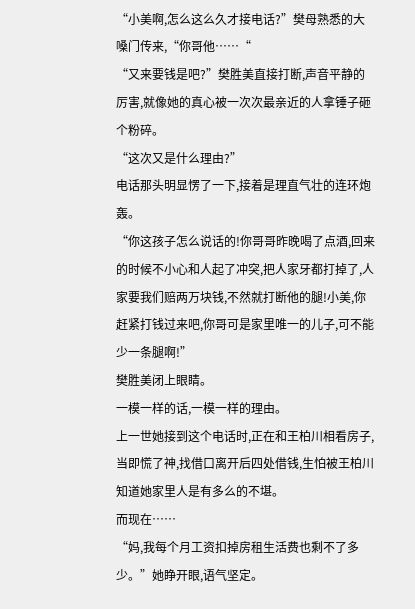“小美啊,怎么这么久才接电话?”樊母熟悉的大嗓门传来,“你哥他……“
“又来要钱是吧?”樊胜美直接打断,声音平静的厉害,就像她的真心被一次次最亲近的人拿锤子砸个粉碎。
“这次又是什么理由?”
电话那头明显愣了一下,接着是理直气壮的连环炮轰。
“你这孩子怎么说话的!你哥哥昨晚喝了点酒,回来的时候不小心和人起了冲突,把人家牙都打掉了,人家要我们赔两万块钱,不然就打断他的腿!小美,你赶紧打钱过来吧,你哥可是家里唯一的儿子,可不能少一条腿啊!”
樊胜美闭上眼睛。
一模一样的话,一模一样的理由。
上一世她接到这个电话时,正在和王柏川相看房子,当即慌了神,找借口离开后四处借钱,生怕被王柏川知道她家里人是有多么的不堪。
而现在……
“妈,我每个月工资扣掉房租生活费也剩不了多少。”她睁开眼,语气坚定。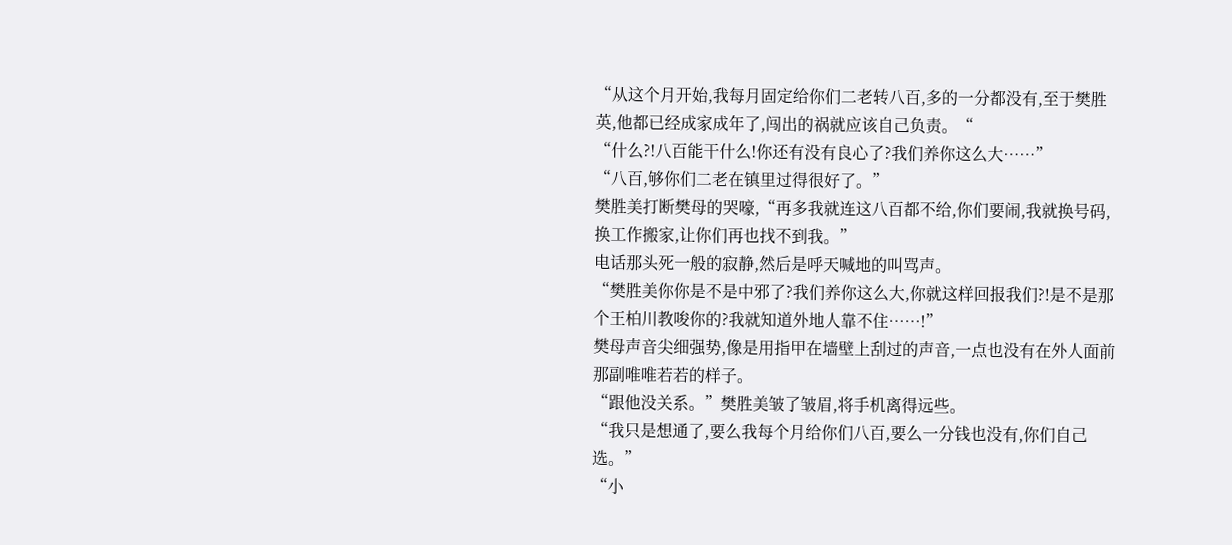“从这个月开始,我每月固定给你们二老转八百,多的一分都没有,至于樊胜英,他都已经成家成年了,闯出的祸就应该自己负责。“
“什么?!八百能干什么!你还有没有良心了?我们养你这么大……”
“八百,够你们二老在镇里过得很好了。”
樊胜美打断樊母的哭嚎,“再多我就连这八百都不给,你们要闹,我就换号码,换工作搬家,让你们再也找不到我。”
电话那头死一般的寂静,然后是呼天喊地的叫骂声。
“樊胜美你你是不是中邪了?我们养你这么大,你就这样回报我们?!是不是那个王柏川教唆你的?我就知道外地人靠不住……!”
樊母声音尖细强势,像是用指甲在墙壁上刮过的声音,一点也没有在外人面前那副唯唯若若的样子。
“跟他没关系。”樊胜美皱了皱眉,将手机离得远些。
“我只是想通了,要么我每个月给你们八百,要么一分钱也没有,你们自己选。”
“小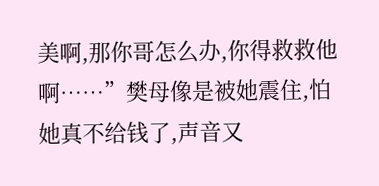美啊,那你哥怎么办,你得救救他啊……”樊母像是被她震住,怕她真不给钱了,声音又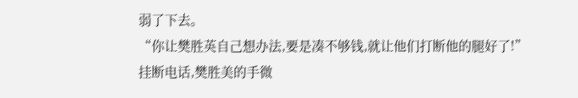弱了下去。
“你让樊胜英自己想办法,要是凑不够钱,就让他们打断他的腿好了!”
挂断电话,樊胜美的手微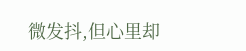微发抖,但心里却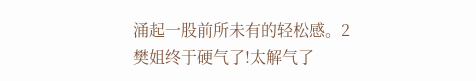涌起一股前所未有的轻松感。2
樊姐终于硬气了!太解气了